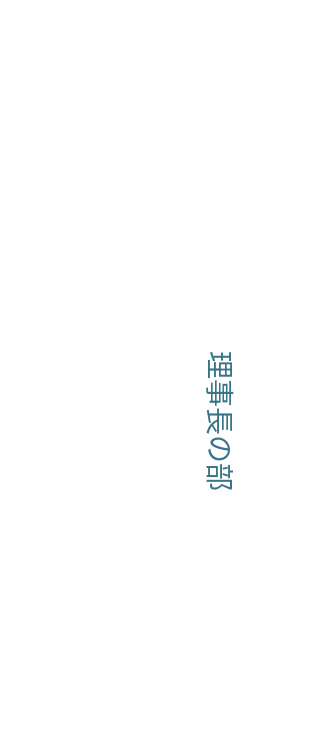理事長の部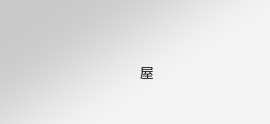屋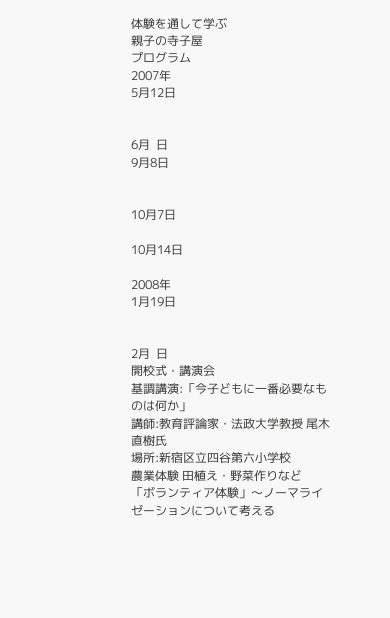体験を通して学ぶ
親子の寺子屋
プログラム
2007年
5月12日


6月  日
9月8日


10月7日

10月14日

2008年
1月19日


2月  日
開校式・講演会
基調講演:「今子どもに一番必要なものは何か」
講師:教育評論家・法政大学教授 尾木直樹氏
場所:新宿区立四谷第六小学校
農業体験 田植え・野菜作りなど
「ボランティア体験」〜ノーマライゼーションについて考える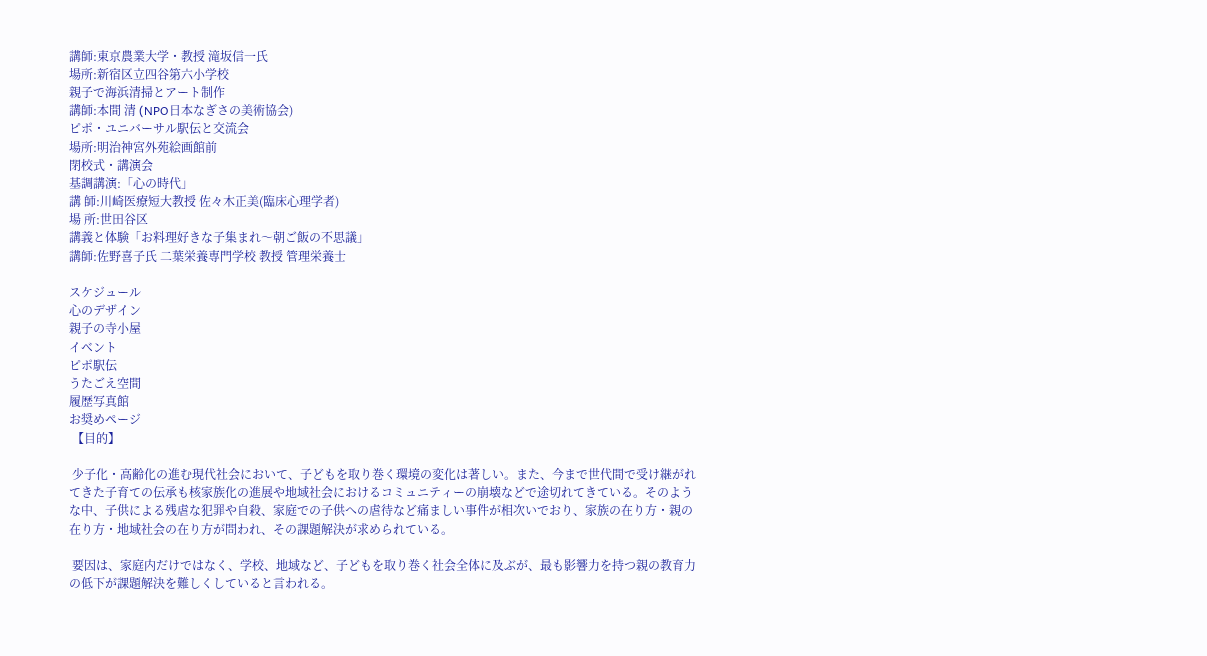講師:東京農業大学・教授 滝坂信一氏
場所:新宿区立四谷第六小学校
親子で海浜清掃とアート制作
講師:本間 清 (NPO日本なぎさの美術協会)
ピポ・ユニバーサル駅伝と交流会
場所:明治神宮外苑絵画館前
閉校式・講演会
基調講演:「心の時代」
講 師:川崎医療短大教授 佐々木正美(臨床心理学者)
場 所:世田谷区
講義と体験「お料理好きな子集まれ〜朝ご飯の不思議」
講師:佐野喜子氏 二葉栄養専門学校 教授 管理栄養士

スケジュール
心のデザイン
親子の寺小屋
イベント
ピポ駅伝
うたごえ空間
履歴写真館
お奨めページ
 【目的】

 少子化・高齢化の進む現代社会において、子どもを取り巻く環境の変化は著しい。また、今まで世代間で受け継がれてきた子育ての伝承も核家族化の進展や地域社会におけるコミュニティーの崩壊などで途切れてきている。そのような中、子供による残虐な犯罪や自殺、家庭での子供への虐待など痛ましい事件が相次いでおり、家族の在り方・親の在り方・地域社会の在り方が問われ、その課題解決が求められている。

 要因は、家庭内だけではなく、学校、地域など、子どもを取り巻く社会全体に及ぶが、最も影響力を持つ親の教育力の低下が課題解決を難しくしていると言われる。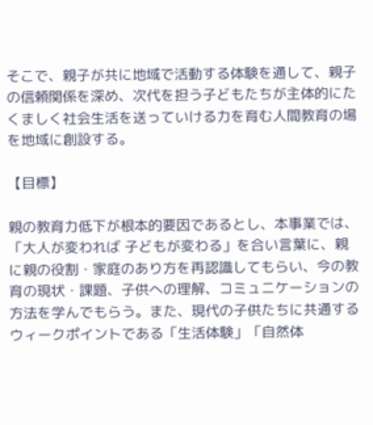そこで、親子が共に地域で活動する体験を通して、親子の信頼関係を深め、次代を担う子どもたちが主体的にたくましく社会生活を送っていける力を育む人間教育の場を地域に創設する。

【目標】

親の教育力低下が根本的要因であるとし、本事業では、「大人が変われば 子どもが変わる」を合い言葉に、親に親の役割・家庭のあり方を再認識してもらい、今の教育の現状・課題、子供への理解、コミュニケーションの方法を学んでもらう。また、現代の子供たちに共通するウィークポイントである「生活体験」「自然体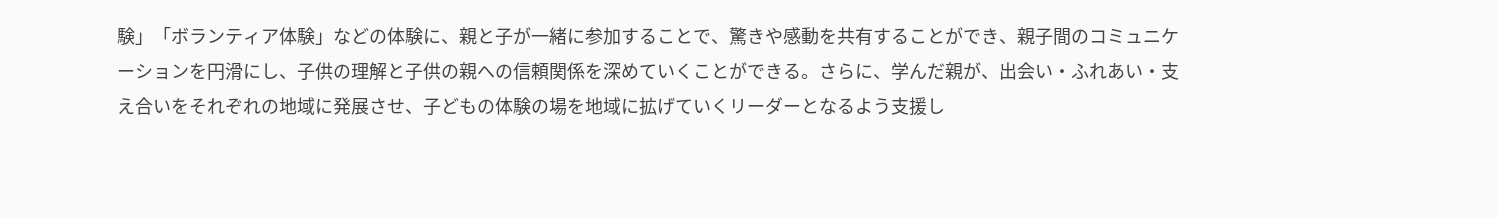験」「ボランティア体験」などの体験に、親と子が一緒に参加することで、驚きや感動を共有することができ、親子間のコミュニケーションを円滑にし、子供の理解と子供の親への信頼関係を深めていくことができる。さらに、学んだ親が、出会い・ふれあい・支え合いをそれぞれの地域に発展させ、子どもの体験の場を地域に拡げていくリーダーとなるよう支援し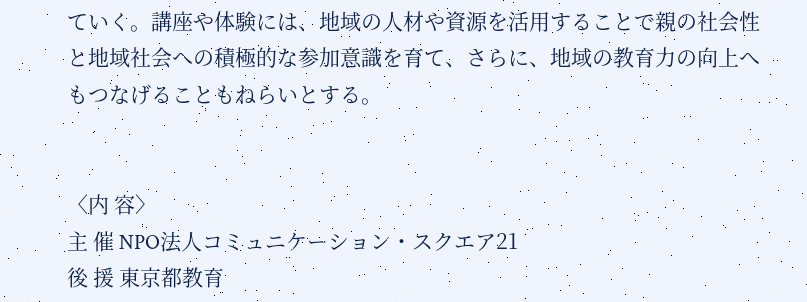ていく。講座や体験には、地域の人材や資源を活用することで親の社会性と地域社会への積極的な参加意識を育て、さらに、地域の教育力の向上へもつなげることもねらいとする。


〈内 容〉
主 催 NPO法人コミュニケーション・スクエア21
後 援 東京都教育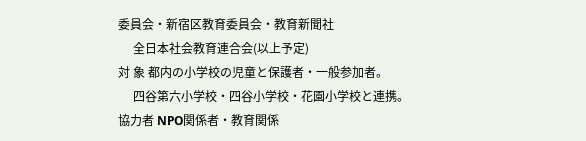委員会・新宿区教育委員会・教育新聞社
     全日本社会教育連合会(以上予定)
対 象 都内の小学校の児童と保護者・一般参加者。
     四谷第六小学校・四谷小学校・花園小学校と連携。
協力者 NPO関係者・教育関係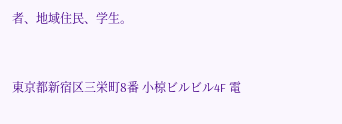者、地域住民、学生。


東京都新宿区三栄町8番 小椋ビルビル4F 電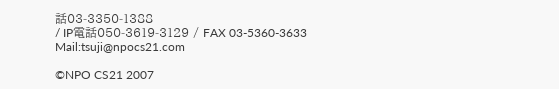話03-3350-1388
/ IP電話050-3619-3129 / FAX 03-5360-3633
Mail:tsuji@npocs21.com

©NPO CS21 2007